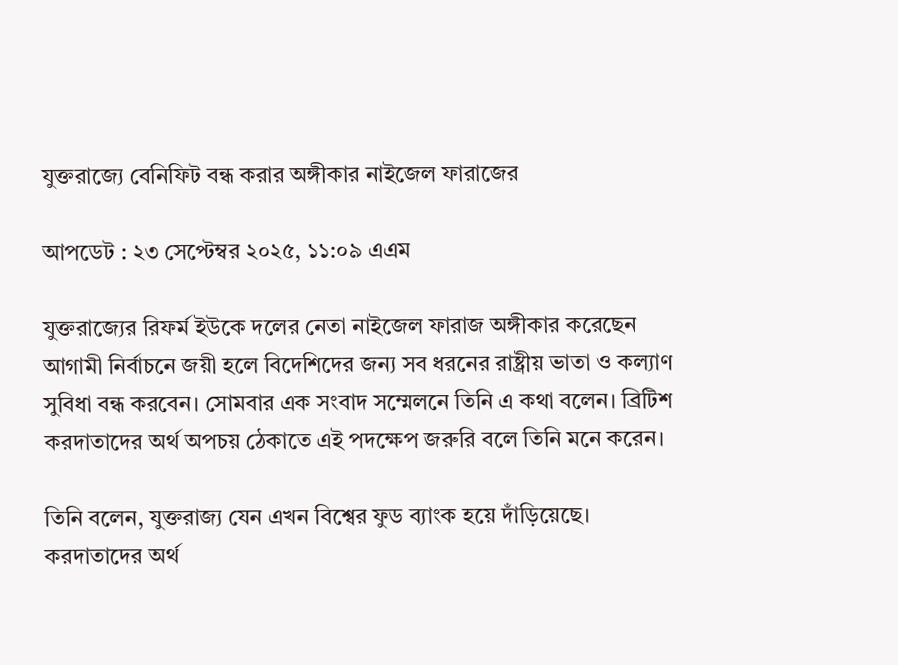যুক্তরাজ্যে বেনিফিট বন্ধ করার অঙ্গীকার নাইজেল ফারাজের

আপডেট : ২৩ সেপ্টেম্বর ২০২৫, ১১:০৯ এএম

যুক্তরাজ্যের রিফর্ম ইউকে দলের নেতা নাইজেল ফারাজ অঙ্গীকার করেছেন আগামী নির্বাচনে জয়ী হলে বিদেশিদের জন্য সব ধরনের রাষ্ট্রীয় ভাতা ও কল্যাণ সুবিধা বন্ধ করবেন। সোমবার এক সংবাদ সম্মেলনে তিনি এ কথা বলেন। ব্রিটিশ করদাতাদের অর্থ অপচয় ঠেকাতে এই পদক্ষেপ জরুরি বলে তিনি মনে করেন।

তিনি বলেন, যুক্তরাজ্য যেন এখন বিশ্বের ফুড ব্যাংক হয়ে দাঁড়িয়েছে। করদাতাদের অর্থ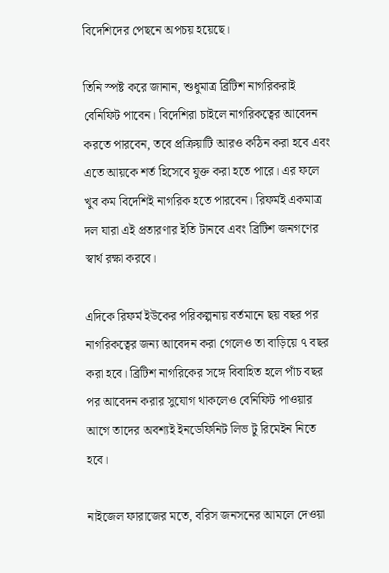বিদেশিদের পেছনে অপচয় হয়েছে।

তিনি স্পষ্ট করে জানান, শুধুমাত্র ব্রিটিশ নাগরিকরাই বেনিফিট পাবেন। বিদেশিরা চাইলে নাগরিকত্বের আবেদন করতে পারবেন, তবে প্রক্রিয়াটি আরও কঠিন করা হবে এবং এতে আয়কে শর্ত হিসেবে যুক্ত করা হতে পারে। এর ফলে খুব কম বিদেশিই নাগরিক হতে পারবেন। রিফর্মই একমাত্র দল যারা এই প্রতারণার ইতি টানবে এবং ব্রিটিশ জনগণের স্বার্থ রক্ষা করবে।

এদিকে রিফর্ম ইউকের পরিকল্পনায় বর্তমানে ছয় বছর পর নাগরিকত্বের জন্য আবেদন করা গেলেও তা বাড়িয়ে ৭ বছর করা হবে। ব্রিটিশ নাগরিকের সঙ্গে বিবাহিত হলে পাঁচ বছর পর আবেদন করার সুযোগ থাকলেও বেনিফিট পাওয়ার আগে তাদের অবশ্যই ইনডেফিনিট লিভ টু রিমেইন নিতে হবে।

নাইজেল ফারাজের মতে, বরিস জনসনের আমলে দেওয়া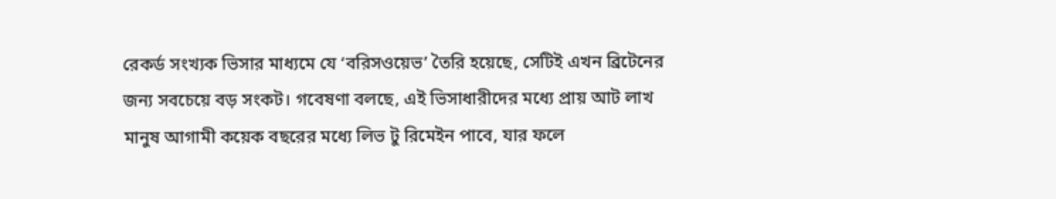রেকর্ড সংখ্যক ভিসার মাধ্যমে যে ‘বরিসওয়েভ’ তৈরি হয়েছে, সেটিই এখন ব্রিটেনের জন্য সবচেয়ে বড় সংকট। গবেষণা বলছে, এই ভিসাধারীদের মধ্যে প্রায় আট লাখ মানুষ আগামী কয়েক বছরের মধ্যে লিভ টু রিমেইন পাবে, যার ফলে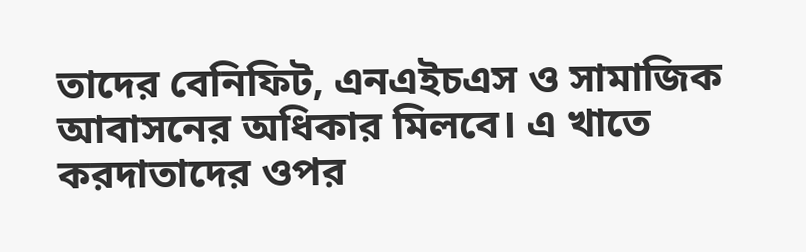তাদের বেনিফিট, এনএইচএস ও সামাজিক আবাসনের অধিকার মিলবে। এ খাতে করদাতাদের ওপর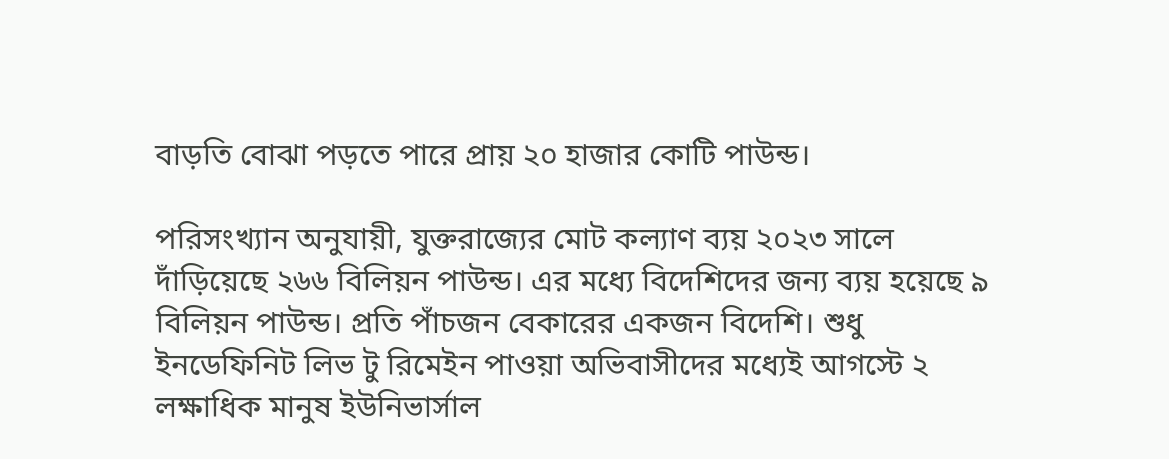বাড়তি বোঝা পড়তে পারে প্রায় ২০ হাজার কোটি পাউন্ড।

পরিসংখ্যান অনুযায়ী, যুক্তরাজ্যের মোট কল্যাণ ব্যয় ২০২৩ সালে দাঁড়িয়েছে ২৬৬ বিলিয়ন পাউন্ড। এর মধ্যে বিদেশিদের জন্য ব্যয় হয়েছে ৯ বিলিয়ন পাউন্ড। প্রতি পাঁচজন বেকারের একজন বিদেশি। শুধু ইনডেফিনিট লিভ টু রিমেইন পাওয়া অভিবাসীদের মধ্যেই আগস্টে ২ লক্ষাধিক মানুষ ইউনিভার্সাল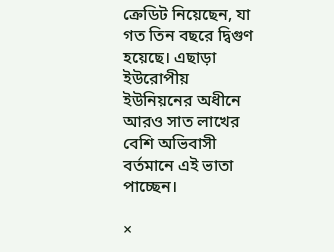ক্রেডিট নিয়েছেন, যা গত তিন বছরে দ্বিগুণ হয়েছে। এছাড়া ইউরোপীয় ইউনিয়নের অধীনে আরও সাত লাখের বেশি অভিবাসী বর্তমানে এই ভাতা পাচ্ছেন।

×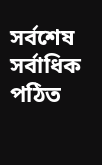সর্বশেষ সর্বাধিক পঠিত